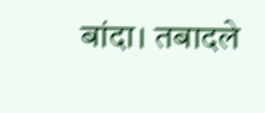बांदा। तबादले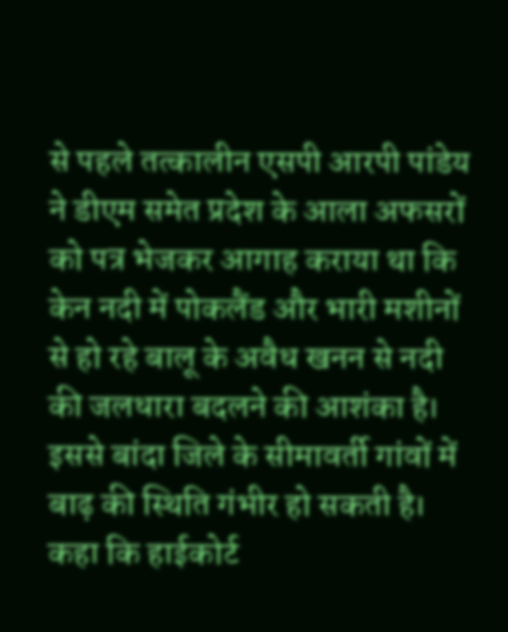से पहले तत्कालीन एसपी आरपी पांडेय ने डीएम समेत प्रदेश के आला अफसरों को पत्र भेजकर आगाह कराया था कि केन नदी में पोकलैंड और भारी मशीनों से हो रहे बालू के अवैध खनन से नदी की जलधारा बदलने की आशंका है। इससे बांदा जिले के सीमावर्ती गांवों में बाढ़ की स्थिति गंभीर हो सकती है। कहा कि हाईकोर्ट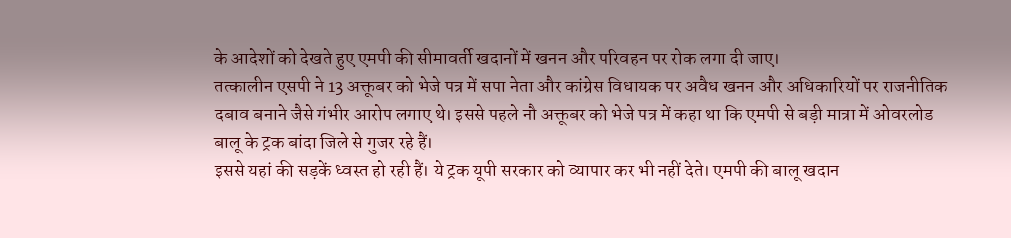के आदेशों को देखते हुए एमपी की सीमावर्ती खदानों में खनन और परिवहन पर रोक लगा दी जाए।
तत्कालीन एसपी ने 13 अक्तूबर को भेजे पत्र में सपा नेता और कांग्रेस विधायक पर अवैध खनन और अधिकारियों पर राजनीतिक दबाव बनाने जैसे गंभीर आरोप लगाए थे। इससे पहले नौ अक्तूबर को भेजे पत्र में कहा था कि एमपी से बड़ी मात्रा में ओवरलोड बालू के ट्रक बांदा जिले से गुजर रहे हैं।
इससे यहां की सड़कें ध्वस्त हो रही हैं। ये ट्रक यूपी सरकार को व्यापार कर भी नहीं देते। एमपी की बालू खदान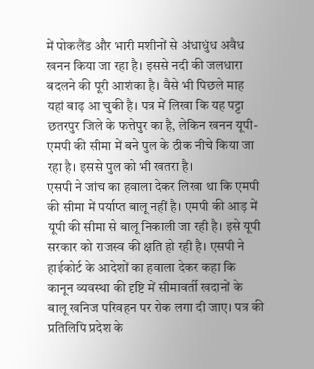में पोकलैंड और भारी मशीनों से अंधाधुंध अवैध खनन किया जा रहा है। इससे नदी की जलधारा बदलने की पूरी आशंका है। वैसे भी पिछले माह यहां बाढ़ आ चुकी है। पत्र में लिखा कि यह पट्टा छतरपुर जिले के फत्तेपुर का है, लेकिन खनन यूपी-एमपी की सीमा में बने पुल के ठीक नीचे किया जा रहा है। इससे पुल को भी खतरा है।
एसपी ने जांच का हवाला देकर लिखा था कि एमपी की सीमा में पर्याप्त बालू नहीं है। एमपी की आड़ में यूपी की सीमा से बालू निकाली जा रही है। इसे यूपी सरकार को राजस्व की क्षति हो रही है। एसपी ने हाईकोर्ट के आदेशों का हवाला देकर कहा कि कानून व्यवस्था की दृष्टि में सीमावर्ती खदानों के बालू खनिज परिवहन पर रोक लगा दी जाए। पत्र की प्रतिलिपि प्रदेश के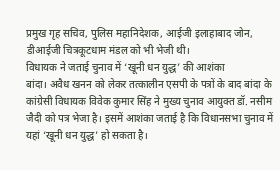प्रमुख गृह सचिव, पुलिस महानिदेशक, आईजी इलाहाबाद जोन, डीआईजी चित्रकूटधाम मंडल को भी भेजी थी।
विधायक ने जताई चुनाव में ‘खूनी धन युद्ध’ की आशंका
बांदा। अवैध खनन को लेकर तत्कालीन एसपी के पत्रों के बाद बांदा के कांग्रेसी विधायक विवेक कुमार सिंह ने मुख्य चुनाव आयुक्त डॉ. नसीम जैदी को पत्र भेजा है। इसमें आशंका जताई है कि विधानसभा चुनाव में यहां ‘खूनी धन युद्ध’ हो सकता है।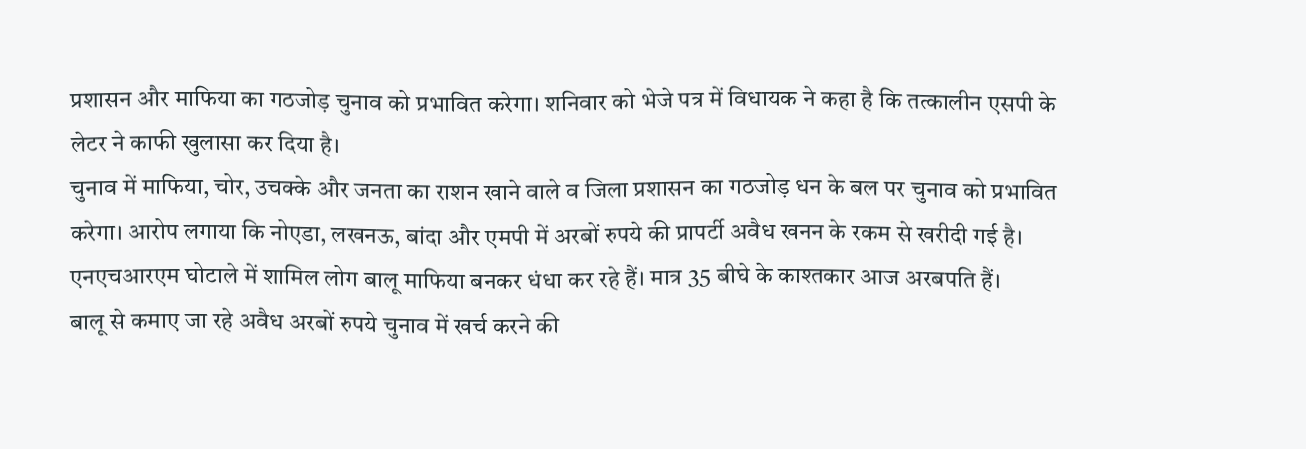प्रशासन और माफिया का गठजोड़ चुनाव को प्रभावित करेगा। शनिवार को भेजे पत्र में विधायक ने कहा है कि तत्कालीन एसपी के लेटर ने काफी खुलासा कर दिया है।
चुनाव में माफिया, चोर, उचक्के और जनता का राशन खाने वाले व जिला प्रशासन का गठजोड़ धन के बल पर चुनाव को प्रभावित करेगा। आरोप लगाया कि नोएडा, लखनऊ, बांदा और एमपी में अरबों रुपये की प्रापर्टी अवैध खनन के रकम से खरीदी गई है। एनएचआरएम घोटाले में शामिल लोग बालू माफिया बनकर धंधा कर रहे हैं। मात्र 35 बीघे के काश्तकार आज अरबपति हैं।
बालू से कमाए जा रहे अवैध अरबों रुपये चुनाव में खर्च करने की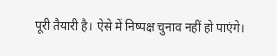पूरी तैयारी है। ऐसे में निष्पक्ष चुनाव नहीं हो पाएंगे।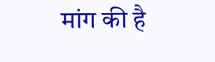मांग की है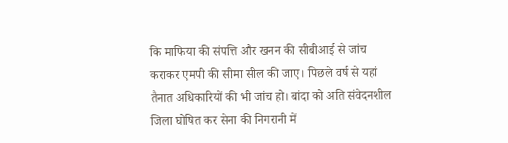कि माफिया की संपत्ति और खनन की सीबीआई से जांच कराकर एमपी की सीमा सील की जाए। पिछले वर्ष से यहां तैनात अधिकारियों की भी जांच हो। बांदा को अति संवेदनशील जिला घोषित कर सेना की निगरानी में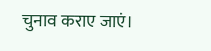चुनाव कराए जाएं।